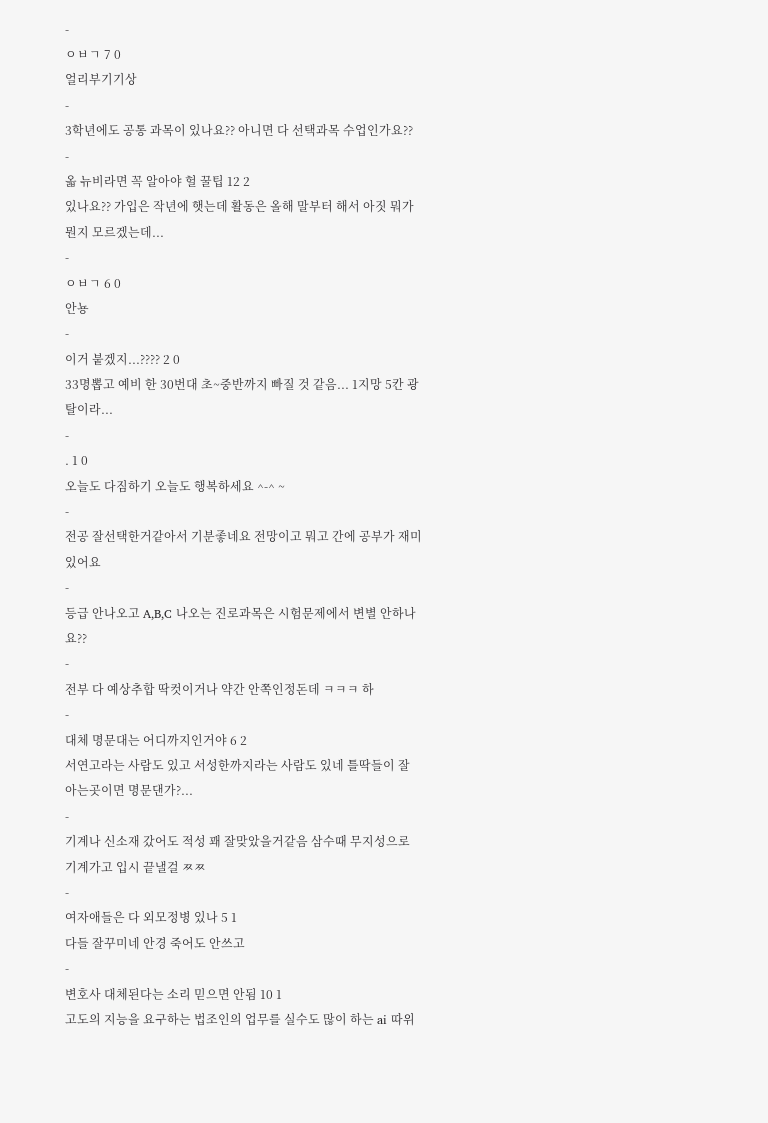-
ㅇㅂㄱ 7 0
얼리부기기상
-
3학년에도 공통 과목이 있나요?? 아니면 다 선택과목 수업인가요??
-
옯 뉴비라면 꼭 알아야 헐 꿀팁 12 2
있나요?? 가입은 작년에 햇는데 활동은 올해 말부터 해서 아짓 뭐가 뭔지 모르겠는데...
-
ㅇㅂㄱ 6 0
안뇽
-
이거 붙겠지...???? 2 0
33명뽑고 예비 한 30번대 초~중반까지 빠질 것 같음... 1지망 5칸 광탈이라...
-
. 1 0
오늘도 다짐하기 오늘도 행복하세요 ^-^ ~
-
전공 잘선택한거같아서 기분좋네요 전망이고 뭐고 간에 공부가 재미있어요
-
등급 안나오고 A,B,C 나오는 진로과목은 시험문제에서 변별 안하나요??
-
전부 다 예상추합 딱컷이거나 약간 안쪽인정돈데 ㅋㅋㅋ 하
-
대체 명문대는 어디까지인거야 6 2
서연고라는 사람도 있고 서성한까지라는 사람도 있네 틀딱들이 잘 아는곳이면 명문댄가?...
-
기계나 신소재 갔어도 적성 꽤 잘맞았을거같음 삼수때 무지성으로 기계가고 입시 끝낼걸 ㅉㅉ
-
여자애들은 다 외모정병 있나 5 1
다들 잘꾸미네 안경 죽어도 안쓰고
-
변호사 대체된다는 소리 믿으면 안됨 10 1
고도의 지능을 요구하는 법조인의 업무를 실수도 많이 하는 ai 따위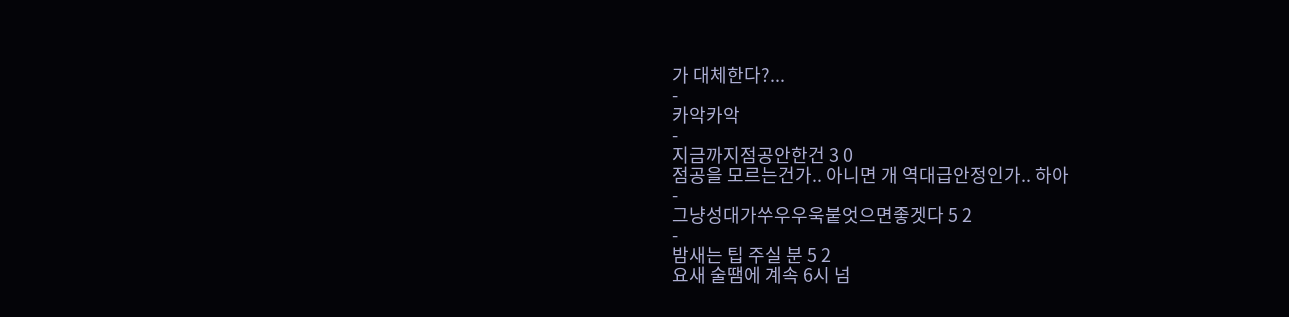가 대체한다?...
-
카악카악
-
지금까지점공안한건 3 0
점공을 모르는건가.. 아니면 개 역대급안정인가.. 하아
-
그냥성대가쑤우우욱붙엇으면좋겟다 5 2
-
밤새는 팁 주실 분 5 2
요새 술땜에 계속 6시 넘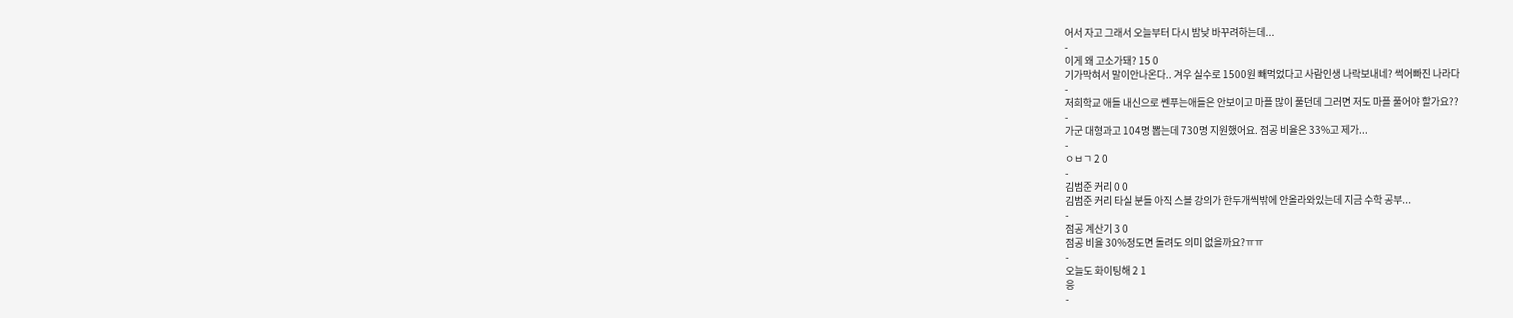어서 자고 그래서 오늘부터 다시 밤낮 바꾸려하는데...
-
이게 왜 고소가돼? 15 0
기가막혀서 말이안나온다.. 겨우 실수로 1500원 빼먹었다고 사람인생 나락보내네? 썩어빠진 나라다
-
저희학교 애들 내신으로 쎈푸는애들은 안보이고 마플 많이 풀던데 그러면 저도 마플 풀어야 할가요??
-
가군 대형과고 104명 뽑는데 730명 지원했어요. 점공 비율은 33%고 제가...
-
ㅇㅂㄱ 2 0
-
김범준 커리 0 0
김범준 커리 타실 분들 아직 스블 강의가 한두개씩밖에 안올라와있는데 지금 수학 공부...
-
점공 계산기 3 0
점공 비율 30%정도면 돌려도 의미 없을까요?ㅠㅠ
-
오늘도 화이팅해 2 1
응
-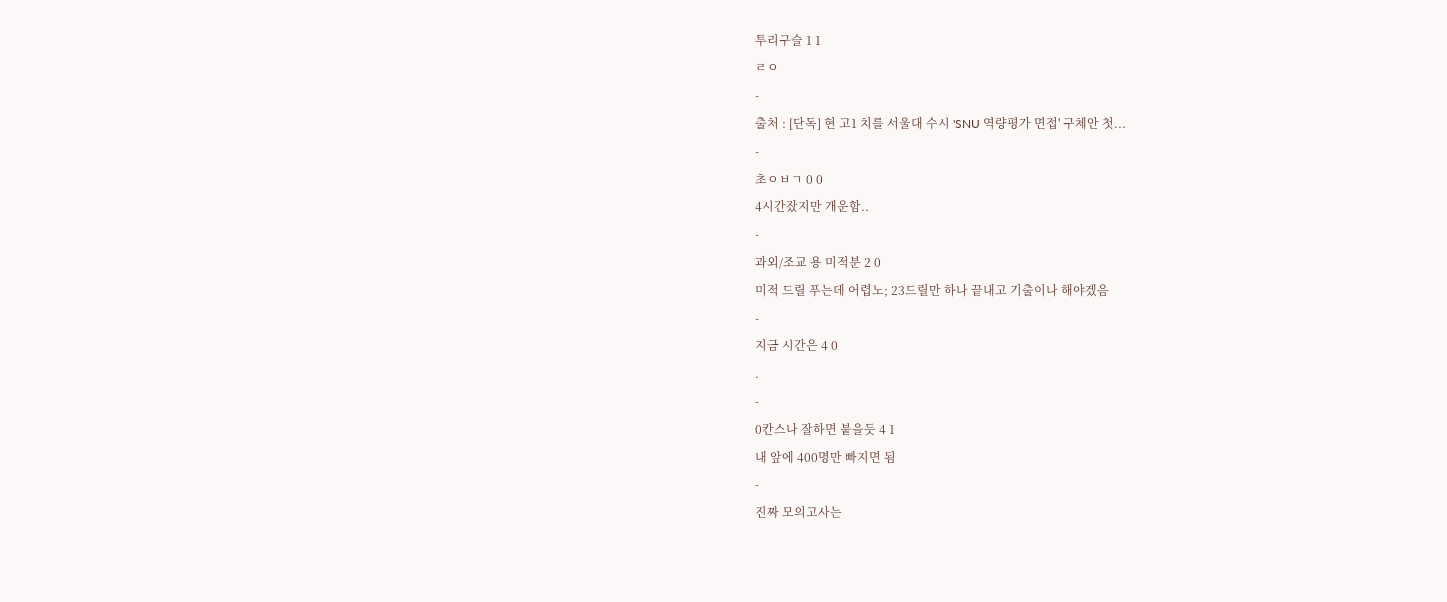투리구슬 1 1
ㄹㅇ
-
출처 : [단독] 현 고1 치를 서울대 수시 'SNU 역량평가 면접' 구체안 첫...
-
초ㅇㅂㄱ 0 0
4시간잤지만 개운함..
-
과외/조교 용 미적분 2 0
미적 드릴 푸는데 어렵노; 23드릴만 하나 끝내고 기출이나 해야겠음
-
지금 시간은 4 0
.
-
0칸스나 잘하면 붙을듯 4 1
내 앞에 400명만 빠지면 됨
-
진짜 모의고사는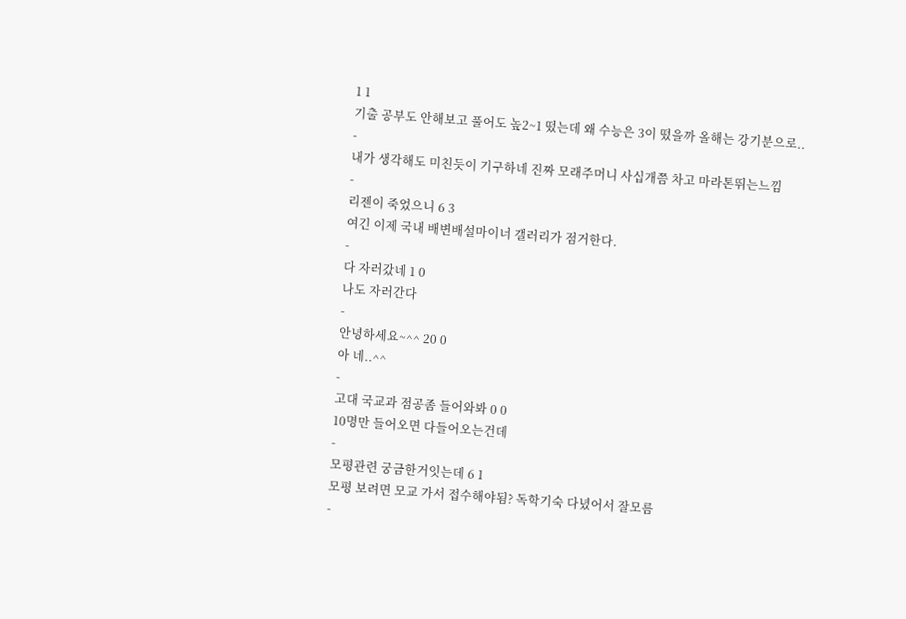1 1
기출 공부도 안해보고 풀어도 높2~1 떴는데 왜 수능은 3이 떴을까 올해는 강기분으로..
-
내가 생각해도 미친듯이 기구하네 진짜 모래주머니 사십개쯤 차고 마라톤뛰는느낌
-
리젠이 죽었으니 6 3
여긴 이제 국내 배변배설마이너 갤러리가 점거한다.
-
다 자러갔네 1 0
나도 자러간다
-
안녕하세요~^^ 20 0
아 네..^^
-
고대 국교과 점공좀 들어와봐 0 0
10명만 들어오면 다들어오는건데
-
모평관련 궁금한거잇는데 6 1
모평 보려면 모교 가서 접수해야됨? 독학기숙 다녔어서 잘모름
-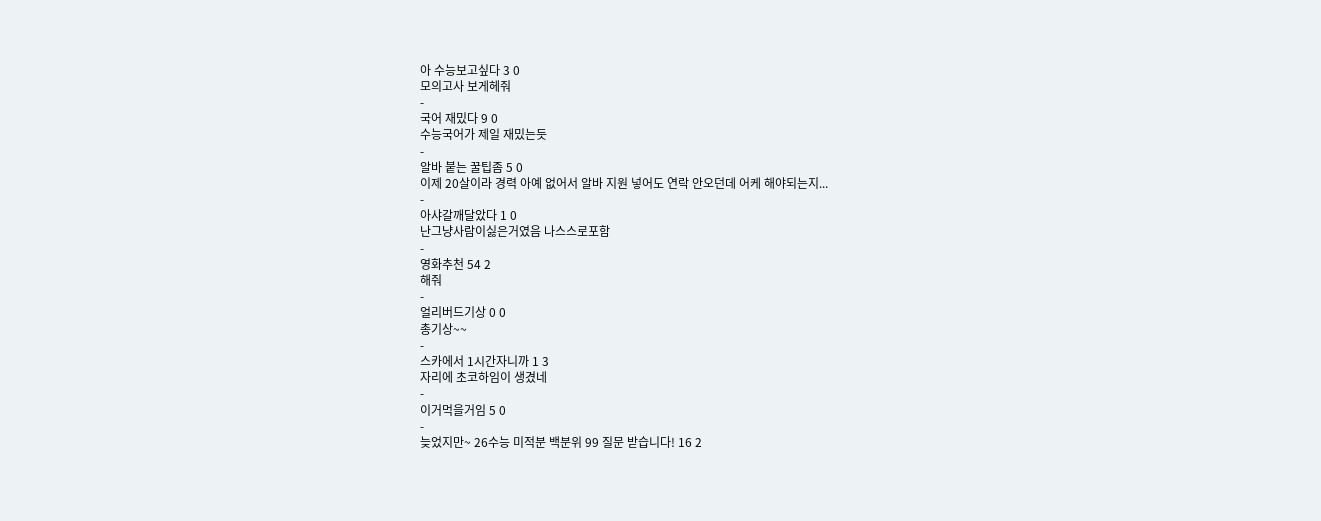아 수능보고싶다 3 0
모의고사 보게헤줘
-
국어 재밌다 9 0
수능국어가 제일 재밌는듯
-
알바 붙는 꿀팁좀 5 0
이제 20살이라 경력 아예 없어서 알바 지원 넣어도 연락 안오던데 어케 해야되는지...
-
아샤갈깨달았다 1 0
난그냥사람이싫은거였음 나스스로포함
-
영화추천 54 2
해줘
-
얼리버드기상 0 0
총기상~~
-
스카에서 1시간자니까 1 3
자리에 초코하임이 생겼네
-
이거먹을거임 5 0
-
늦었지만~ 26수능 미적분 백분위 99 질문 받습니다! 16 2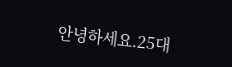안녕하세요.25대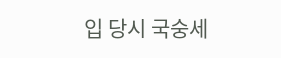입 당시 국숭세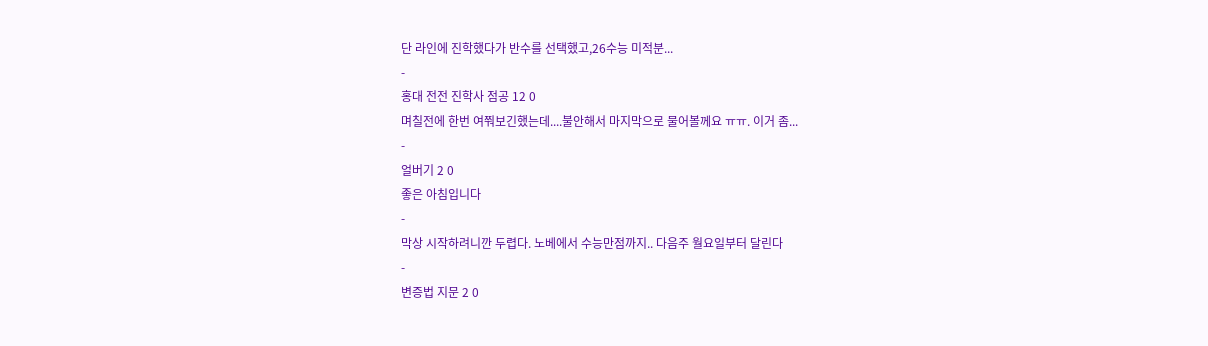단 라인에 진학했다가 반수를 선택했고,26수능 미적분...
-
홍대 전전 진학사 점공 12 0
며칠전에 한번 여쭤보긴했는데....불안해서 마지막으로 물어볼께요 ㅠㅠ. 이거 좀...
-
얼버기 2 0
좋은 아침입니다
-
막상 시작하려니깐 두렵다. 노베에서 수능만점까지.. 다음주 월요일부터 달린다
-
변증법 지문 2 0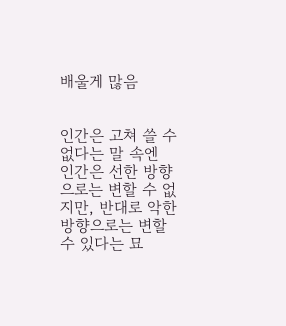배울게 많음


인간은 고쳐 쓸 수 없다는 말 속엔
인간은 선한 방향으로는 변할 수 없지만, 반대로 악한 방향으로는 변할 수 있다는 묘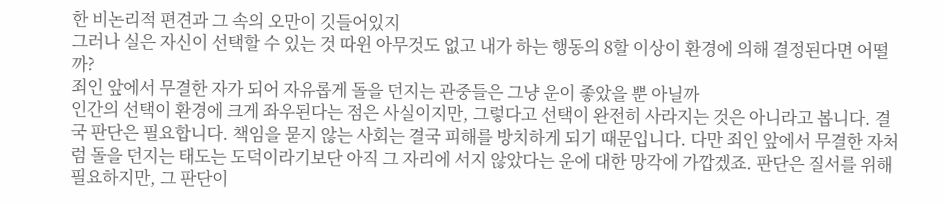한 비논리적 편견과 그 속의 오만이 깃들어있지
그러나 실은 자신이 선택할 수 있는 것 따윈 아무것도 없고 내가 하는 행동의 8할 이상이 환경에 의해 결정된다면 어떨까?
죄인 앞에서 무결한 자가 되어 자유롭게 돌을 던지는 관중들은 그냥 운이 좋았을 뿐 아닐까
인간의 선택이 환경에 크게 좌우된다는 점은 사실이지만, 그렇다고 선택이 완전히 사라지는 것은 아니라고 봅니다. 결국 판단은 필요합니다. 책임을 묻지 않는 사회는 결국 피해를 방치하게 되기 때문입니다. 다만 죄인 앞에서 무결한 자처럼 돌을 던지는 태도는 도덕이라기보단 아직 그 자리에 서지 않았다는 운에 대한 망각에 가깝겠죠. 판단은 질서를 위해 필요하지만, 그 판단이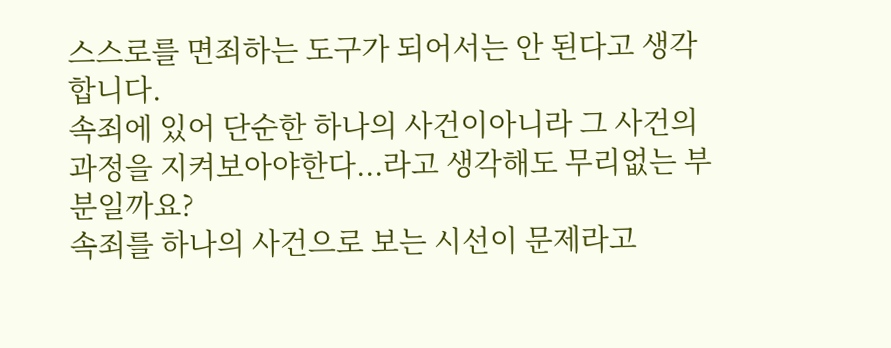스스로를 면죄하는 도구가 되어서는 안 된다고 생각합니다.
속죄에 있어 단순한 하나의 사건이아니라 그 사건의 과정을 지켜보아야한다...라고 생각해도 무리없는 부분일까요?
속죄를 하나의 사건으로 보는 시선이 문제라고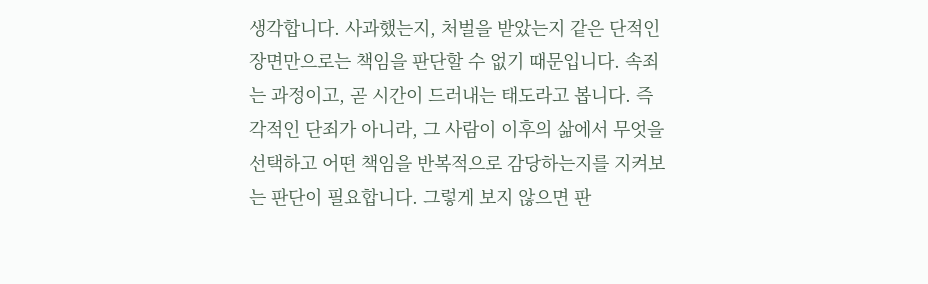생각합니다. 사과했는지, 처벌을 받았는지 같은 단적인 장면만으로는 책임을 판단할 수 없기 때문입니다. 속죄는 과정이고, 곧 시간이 드러내는 태도라고 봅니다. 즉각적인 단죄가 아니라, 그 사람이 이후의 삶에서 무엇을 선택하고 어떤 책임을 반복적으로 감당하는지를 지켜보는 판단이 필요합니다. 그렇게 보지 않으면 판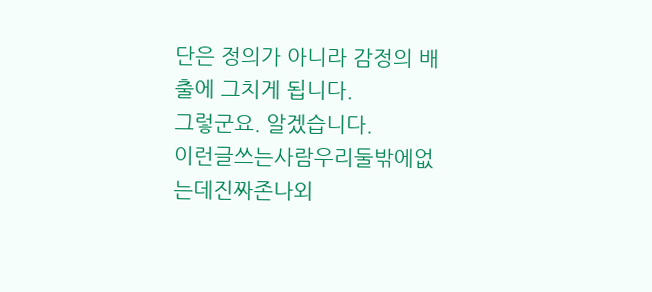단은 정의가 아니라 감정의 배출에 그치게 됩니다.
그렇군요. 알겠습니다.
이런글쓰는사람우리둘밖에없는데진짜존나외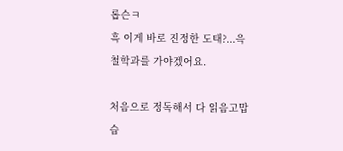롭슨ㅋ
흑 이게 바로 진정한 도태?...윽 철학과를 가야겠어요.

처음으로 정독해서 다 읽음고맙습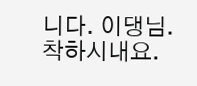니다. 이댕님.
착하시내요.